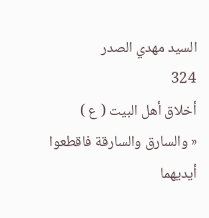السيد مهدي الصدر
324
أخلاق أهل البيت ( ع )
« والسارق والسارقة فاقطعوا أيديهما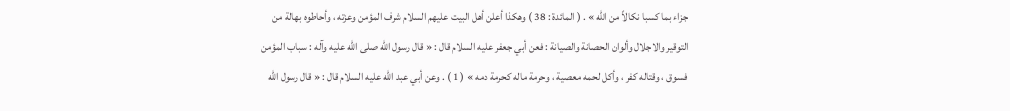جزاء بما كسبا نكالاً من اللّه » . ( المائدة : 38 ) وهكذا أعلن أهل البيت عليهم السلام شرف المؤمن وعزته ، وأحاطوه بهالة من التوقير والاجلال وألوان الحصانة والصيانة : فعن أبي جعفر عليه السلام قال : « قال رسول اللّه صلى اللّه عليه وآله : سباب المؤمن فسوق ، وقتاله كفر ، وأكل لحمه معصية ، وحرمة ماله كحرمة دمه » ( 1 ) . وعن أبي عبد اللّه عليه السلام قال : « قال رسول اللّه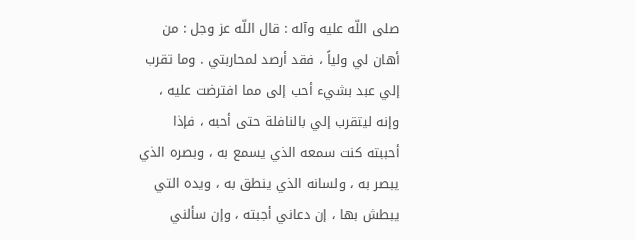صلى اللّه عليه وآله : قال اللّه عز وجل : من أهان لي ولياً ، فقد أرصد لمحاربتي . وما تقرب إلي عبد بشيء أحب إلى مما افترضت عليه ، وإنه ليتقرب إلي بالنافلة حتى أحبه ، فإذا أحببته كنت سمعه الذي يسمع به ، وبصره الذي يبصر به ، ولسانه الذي ينطق به ، ويده التي يبطش بها ، إن دعاني أجبته ، وإن سألني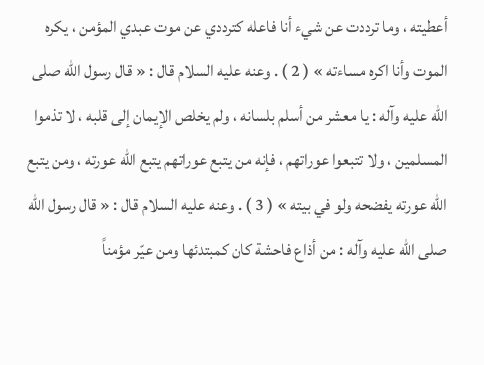أعطيته ، وما ترددت عن شيء أنا فاعله كترددي عن موت عبدي المؤمن ، يكره الموت وأنا اكره مساءته » ( 2 ) . وعنه عليه السلام قال : « قال رسول اللّه صلى اللّه عليه وآله : يا معشر من أسلم بلسانه ، ولم يخلص الإيمان إلى قلبه ، لا تذموا المسلمين ، ولا تتبعوا عوراتهم ، فإنه من يتبع عوراتهم يتبع اللّه عورته ، ومن يتبع اللّه عورته يفضحه ولو في بيته » ( 3 ) . وعنه عليه السلام قال : « قال رسول اللّه صلى اللّه عليه وآله : من أذاع فاحشة كان كمبتدئها ومن عيّر مؤمناً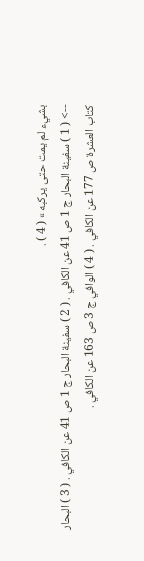بشيء لم يمت حتى يركبه » ( 4 ) .
--> ( 1 ) سفينة البحار ج 1 ص 41 عن الكافي . ( 2 ) سفينة البحار ج 1 ص 41 عن الكافي . ( 3 ) البحار كتاب العشرة ص 177 عن الكافي . ( 4 ) الوافي ج 3 ص 163 عن الكافي .